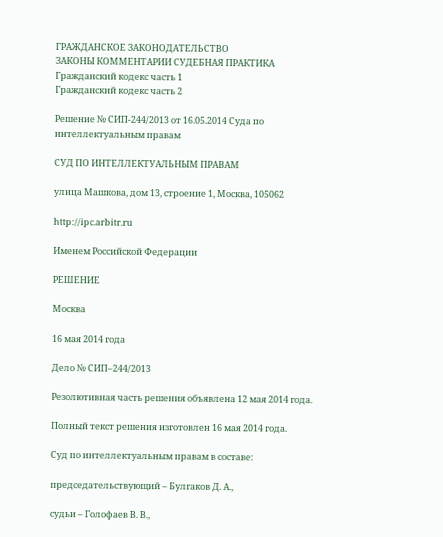ГРАЖДАНСКОЕ ЗАКОНОДАТЕЛЬСТВО
ЗАКОНЫ КОММЕНТАРИИ СУДЕБНАЯ ПРАКТИКА
Гражданский кодекс часть 1
Гражданский кодекс часть 2

Решение № СИП-244/2013 от 16.05.2014 Суда по интеллектуальным правам

СУД ПО ИНТЕЛЛЕКТУАЛЬНЫМ ПРАВАМ

улица Машкова, дом 13, строение 1, Москва, 105062

http://ipc.arbitr.ru

Именем Российской Федерации

РЕШЕНИЕ

Москва

16 мая 2014 года

Дело № СИП–244/2013

Резолютивная часть решения объявлена 12 мая 2014 года.

Полный текст решения изготовлен 16 мая 2014 года.

Суд по интеллектуальным правам в составе:

председательствующий – Булгаков Д. А.,

судьи – Голофаев В. В.,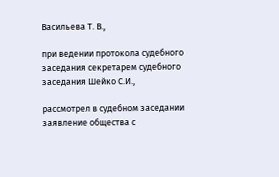Васильева Т. В.,

при ведении протокола судебного заседания секретарем судебного заседания Шейко С.И.,

рассмотрел в судебном заседании заявление общества с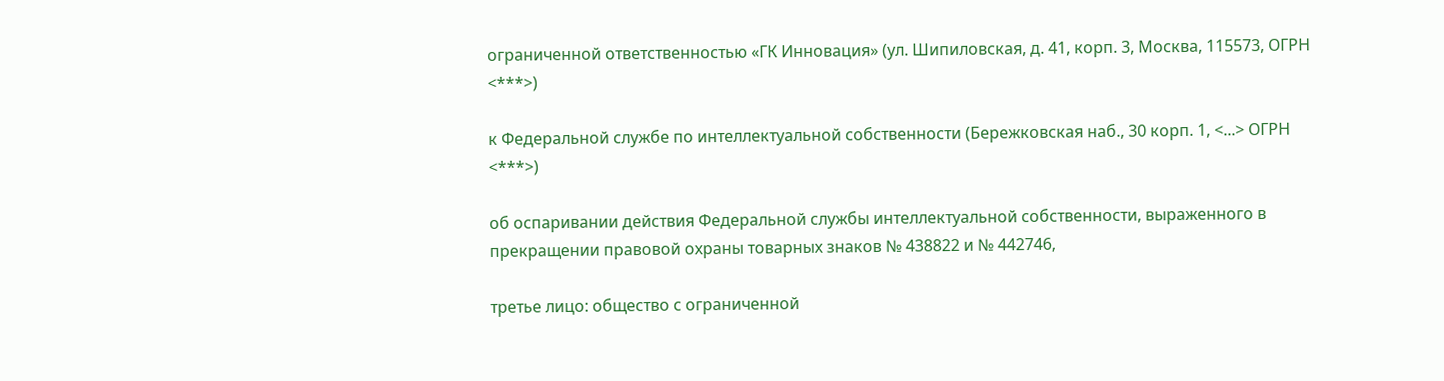ограниченной ответственностью «ГК Инновация» (ул. Шипиловская, д. 41, корп. 3, Москва, 115573, ОГРН <***>)

к Федеральной службе по интеллектуальной собственности (Бережковская наб., 30 корп. 1, <...> ОГРН <***>)

об оспаривании действия Федеральной службы интеллектуальной собственности, выраженного в прекращении правовой охраны товарных знаков № 438822 и № 442746,

третье лицо: общество с ограниченной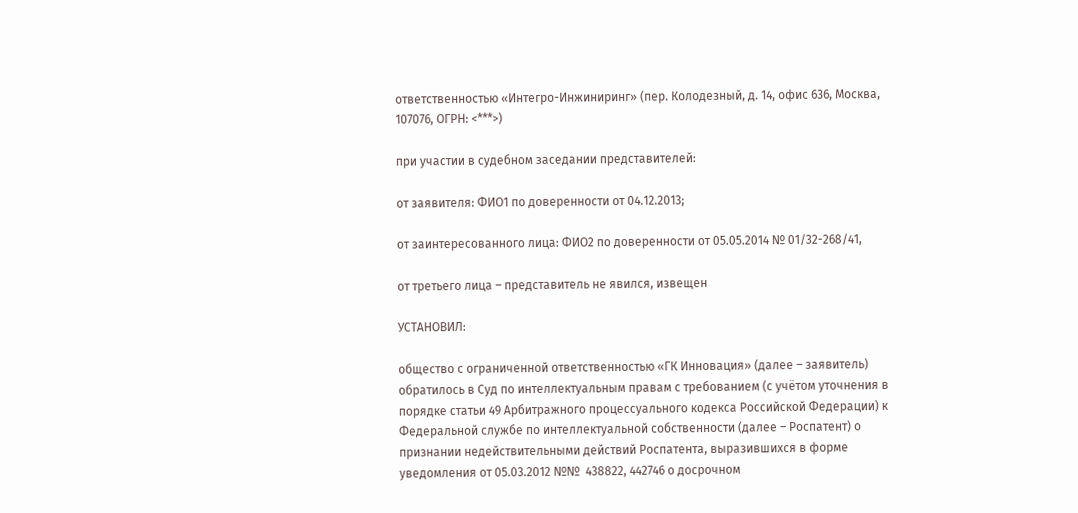ответственностью «Интегро-Инжиниринг» (пер. Колодезный, д. 14, офис 636, Москва, 107076, ОГРН: <***>)

при участии в судебном заседании представителей:

от заявителя: ФИО1 по доверенности от 04.12.2013;

от заинтересованного лица: ФИО2 по доверенности от 05.05.2014 № 01/32-268/41,

от третьего лица – представитель не явился, извещен

УСТАНОВИЛ:

общество с ограниченной ответственностью «ГК Инновация» (далее – заявитель) обратилось в Суд по интеллектуальным правам с требованием (с учётом уточнения в порядке статьи 49 Арбитражного процессуального кодекса Российской Федерации) к Федеральной службе по интеллектуальной собственности (далее – Роспатент) о признании недействительными действий Роспатента, выразившихся в форме уведомления от 05.03.2012 №№  438822, 442746 о досрочном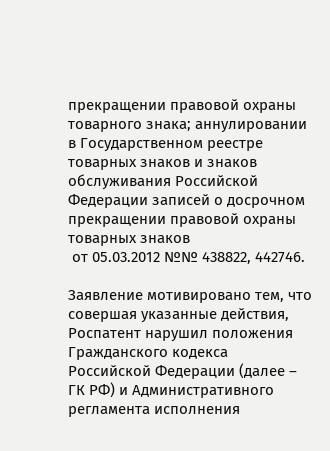прекращении правовой охраны товарного знака; аннулировании в Государственном реестре товарных знаков и знаков обслуживания Российской Федерации записей о досрочном прекращении правовой охраны товарных знаков
 от 05.03.2012 №№ 438822, 442746.

Заявление мотивировано тем, что совершая указанные действия, Роспатент нарушил положения Гражданского кодекса Российской Федерации (далее – ГК РФ) и Административного регламента исполнения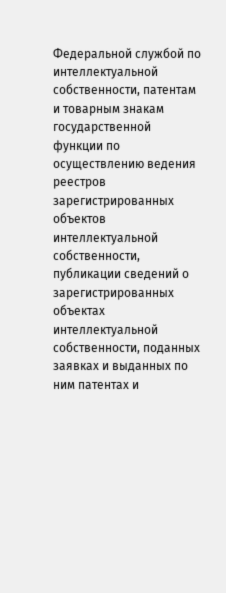Федеральной службой по интеллектуальной собственности, патентам и товарным знакам государственной функции по осуществлению ведения реестров зарегистрированных объектов интеллектуальной собственности, публикации сведений о зарегистрированных объектах интеллектуальной собственности, поданных заявках и выданных по ним патентах и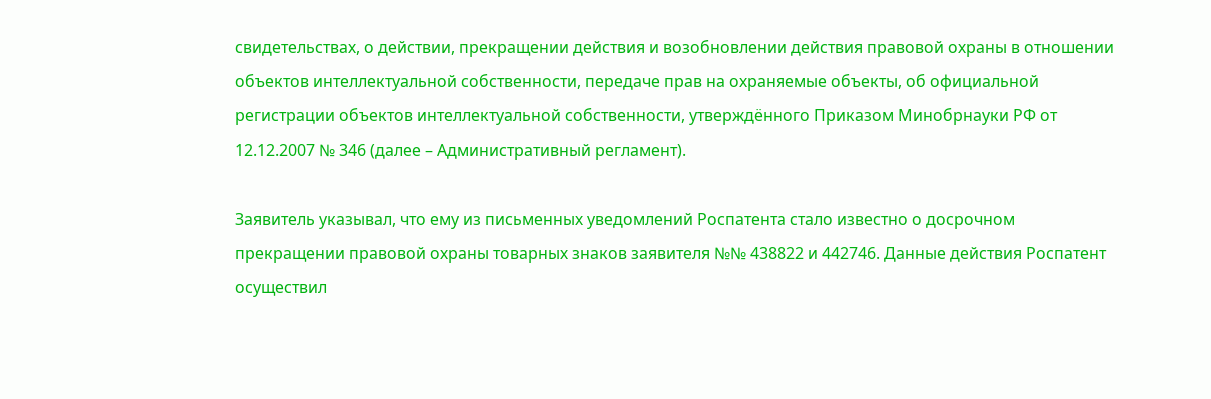свидетельствах, о действии, прекращении действия и возобновлении действия правовой охраны в отношении объектов интеллектуальной собственности, передаче прав на охраняемые объекты, об официальной регистрации объектов интеллектуальной собственности, утверждённого Приказом Минобрнауки РФ от 12.12.2007 № 346 (далее – Административный регламент).

Заявитель указывал, что ему из письменных уведомлений Роспатента стало известно о досрочном прекращении правовой охраны товарных знаков заявителя №№ 438822 и 442746. Данные действия Роспатент осуществил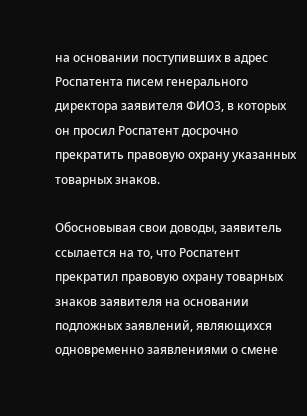на основании поступивших в адрес Роспатента писем генерального директора заявителя ФИО3, в которых он просил Роспатент досрочно прекратить правовую охрану указанных товарных знаков.

Обосновывая свои доводы, заявитель ссылается на то, что Роспатент прекратил правовую охрану товарных знаков заявителя на основании подложных заявлений, являющихся одновременно заявлениями о смене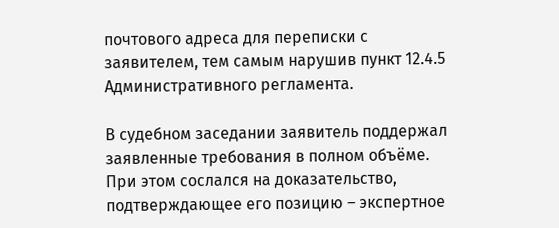почтового адреса для переписки с заявителем, тем самым нарушив пункт 12.4.5 Административного регламента.

В судебном заседании заявитель поддержал заявленные требования в полном объёме. При этом сослался на доказательство, подтверждающее его позицию – экспертное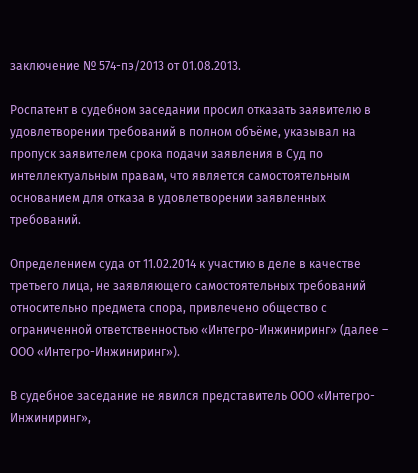заключение № 574-пэ/2013 от 01.08.2013.

Роспатент в судебном заседании просил отказать заявителю в удовлетворении требований в полном объёме, указывал на пропуск заявителем срока подачи заявления в Суд по интеллектуальным правам, что является самостоятельным основанием для отказа в удовлетворении заявленных требований.

Определением суда от 11.02.2014 к участию в деле в качестве третьего лица, не заявляющего самостоятельных требований относительно предмета спора, привлечено общество с ограниченной ответственностью «Интегро-Инжиниринг» (далее – ООО «Интегро-Инжиниринг»).

В судебное заседание не явился представитель ООО «Интегро-Инжиниринг»,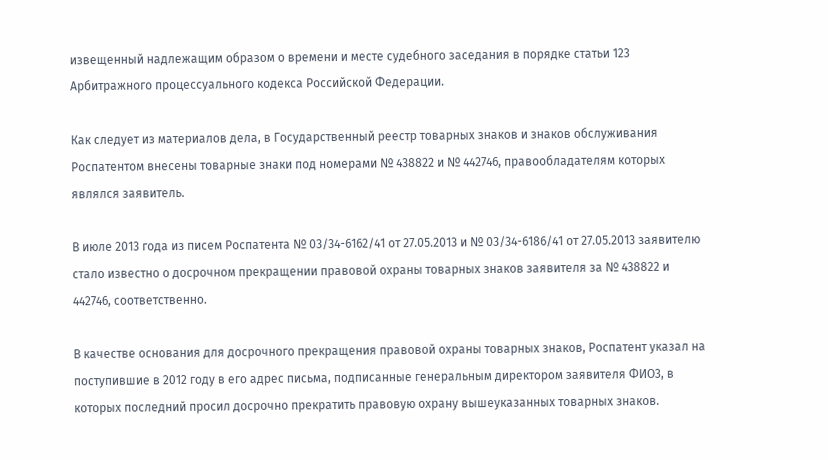извещенный надлежащим образом о времени и месте судебного заседания в порядке статьи 123 Арбитражного процессуального кодекса Российской Федерации.

Как следует из материалов дела, в Государственный реестр товарных знаков и знаков обслуживания Роспатентом внесены товарные знаки под номерами № 438822 и № 442746, правообладателям которых являлся заявитель.

В июле 2013 года из писем Роспатента № 03/34-6162/41 от 27.05.2013 и № 03/34-6186/41 от 27.05.2013 заявителю стало известно о досрочном прекращении правовой охраны товарных знаков заявителя за № 438822 и 442746, соответственно.

В качестве основания для досрочного прекращения правовой охраны товарных знаков, Роспатент указал на поступившие в 2012 году в его адрес письма, подписанные генеральным директором заявителя ФИО3, в которых последний просил досрочно прекратить правовую охрану вышеуказанных товарных знаков.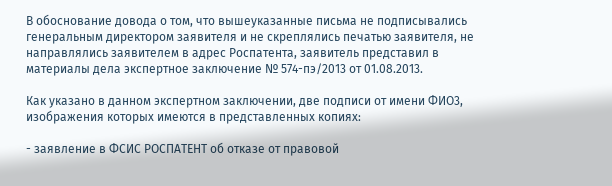В обоснование довода о том, что вышеуказанные письма не подписывались генеральным директором заявителя и не скреплялись печатью заявителя, не направлялись заявителем в адрес Роспатента, заявитель представил в материалы дела экспертное заключение № 574-пэ/2013 от 01.08.2013.

Как указано в данном экспертном заключении, две подписи от имени ФИО3, изображения которых имеются в представленных копиях:

- заявление в ФСИС РОСПАТЕНТ об отказе от правовой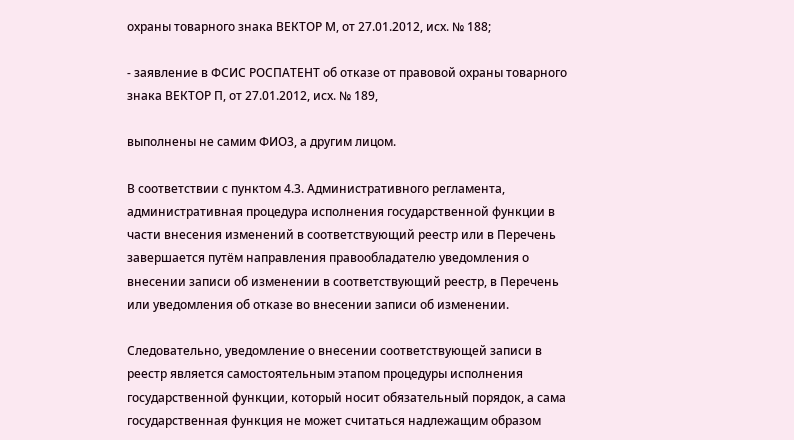охраны товарного знака ВЕКТОР М, от 27.01.2012, исх. № 188;

- заявление в ФСИС РОСПАТЕНТ об отказе от правовой охраны товарного знака ВЕКТОР П, от 27.01.2012, исх. № 189,

выполнены не самим ФИО3, а другим лицом.

В соответствии с пунктом 4.3. Административного регламента, административная процедура исполнения государственной функции в части внесения изменений в соответствующий реестр или в Перечень завершается путём направления правообладателю уведомления о внесении записи об изменении в соответствующий реестр, в Перечень или уведомления об отказе во внесении записи об изменении.

Следовательно, уведомление о внесении соответствующей записи в реестр является самостоятельным этапом процедуры исполнения государственной функции, который носит обязательный порядок, а сама государственная функция не может считаться надлежащим образом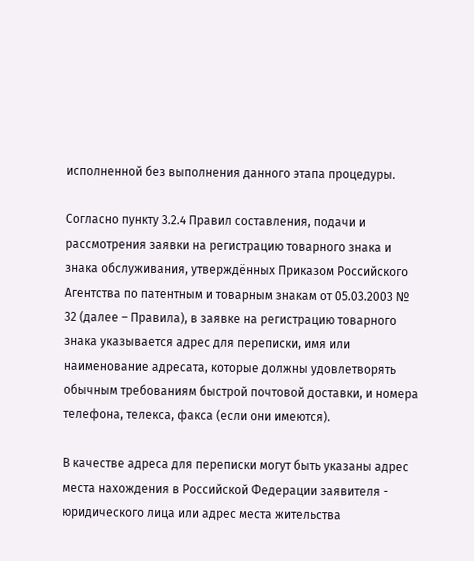исполненной без выполнения данного этапа процедуры.

Согласно пункту 3.2.4 Правил составления, подачи и рассмотрения заявки на регистрацию товарного знака и знака обслуживания, утверждённых Приказом Российского Агентства по патентным и товарным знакам от 05.03.2003 № 32 (далее – Правила), в заявке на регистрацию товарного знака указывается адрес для переписки, имя или наименование адресата, которые должны удовлетворять обычным требованиям быстрой почтовой доставки, и номера телефона, телекса, факса (если они имеются).

В качестве адреса для переписки могут быть указаны адрес места нахождения в Российской Федерации заявителя - юридического лица или адрес места жительства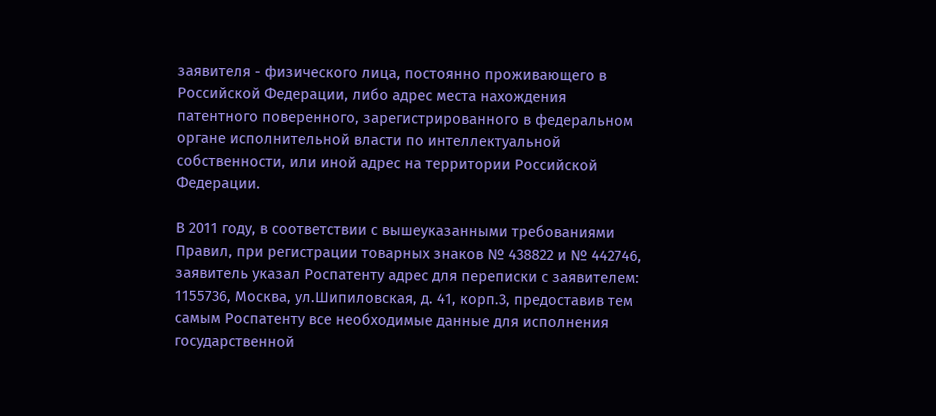заявителя - физического лица, постоянно проживающего в Российской Федерации, либо адрес места нахождения патентного поверенного, зарегистрированного в федеральном органе исполнительной власти по интеллектуальной собственности, или иной адрес на территории Российской Федерации.

В 2011 году, в соответствии с вышеуказанными требованиями Правил, при регистрации товарных знаков № 438822 и № 442746, заявитель указал Роспатенту адрес для переписки с заявителем: 1155736, Москва, ул.Шипиловская, д. 41, корп.3, предоставив тем самым Роспатенту все необходимые данные для исполнения государственной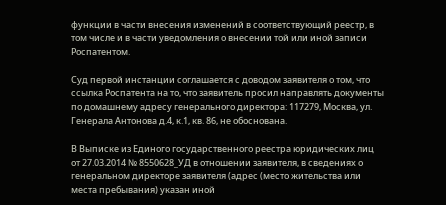функции в части внесения изменений в соответствующий реестр, в том числе и в части уведомления о внесении той или иной записи Роспатентом.

Суд первой инстанции соглашается с доводом заявителя о том, что ссылка Роспатента на то, что заявитель просил направлять документы по домашнему адресу генерального директора: 117279, Москва, ул. Генерала Антонова д.4, к.1, кв. 86, не обоснована.

В Выписке из Единого государственного реестра юридических лиц от 27.03.2014 № 8550628_УД в отношении заявителя, в сведениях о генеральном директоре заявителя (адрес (место жительства или места пребывания) указан иной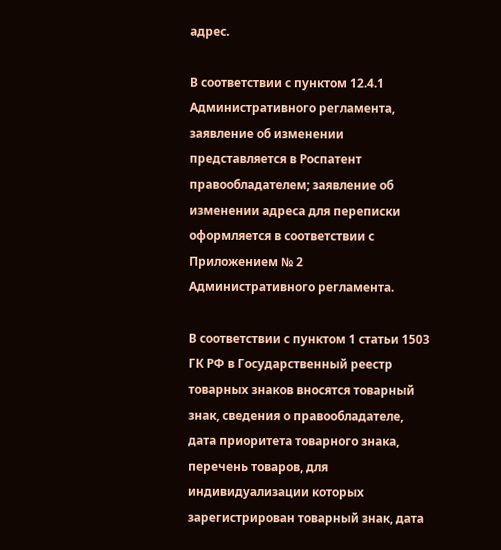адрес.

В соответствии с пунктом 12.4.1 Административного регламента, заявление об изменении представляется в Роспатент правообладателем; заявление об изменении адреса для переписки оформляется в соответствии с Приложением № 2 Административного регламента.

В соответствии с пунктом 1 статьи 1503 ГК РФ в Государственный реестр товарных знаков вносятся товарный знак, сведения о правообладателе, дата приоритета товарного знака, перечень товаров, для индивидуализации которых зарегистрирован товарный знак, дата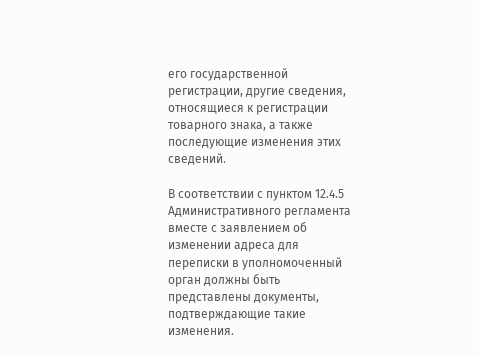его государственной регистрации, другие сведения, относящиеся к регистрации товарного знака, а также последующие изменения этих сведений.

В соответствии с пунктом 12.4.5 Административного регламента вместе с заявлением об изменении адреса для переписки в уполномоченный орган должны быть представлены документы, подтверждающие такие изменения.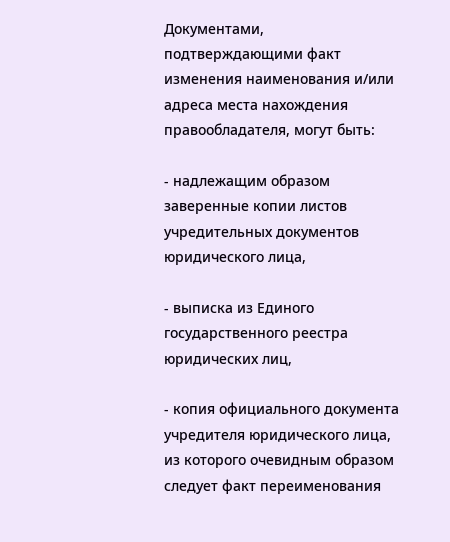Документами, подтверждающими факт изменения наименования и/или адреса места нахождения правообладателя, могут быть:

- надлежащим образом заверенные копии листов учредительных документов юридического лица,

- выписка из Единого государственного реестра юридических лиц,

- копия официального документа учредителя юридического лица, из которого очевидным образом следует факт переименования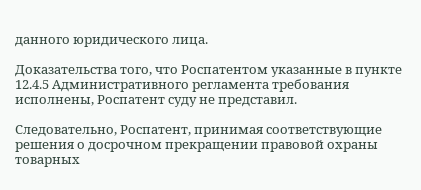данного юридического лица.

Доказательства того, что Роспатентом указанные в пункте 12.4.5 Административного регламента требования исполнены, Роспатент суду не представил.

Следовательно, Роспатент, принимая соответствующие решения о досрочном прекращении правовой охраны товарных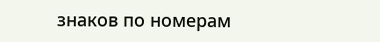знаков по номерам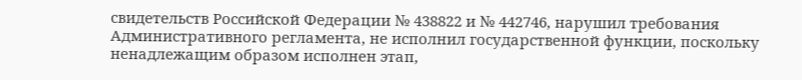свидетельств Российской Федерации № 438822 и № 442746, нарушил требования Административного регламента, не исполнил государственной функции, поскольку ненадлежащим образом исполнен этап,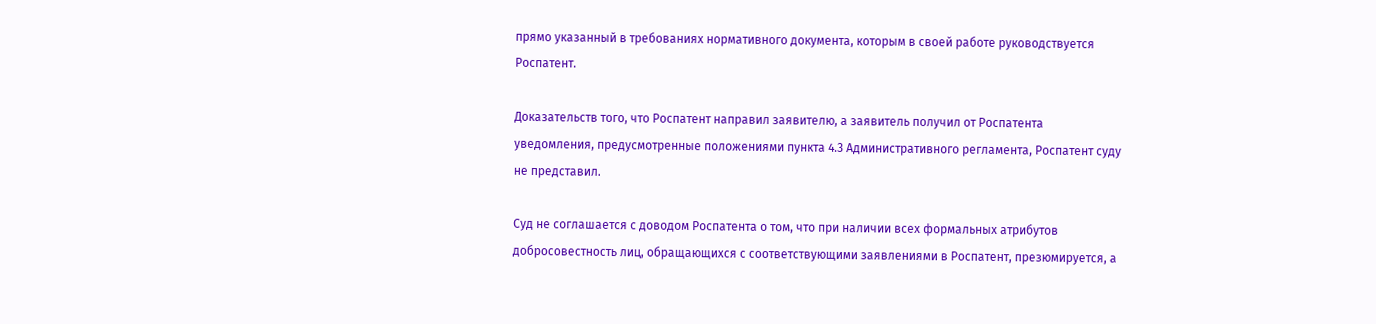прямо указанный в требованиях нормативного документа, которым в своей работе руководствуется Роспатент.

Доказательств того, что Роспатент направил заявителю, а заявитель получил от Роспатента уведомления, предусмотренные положениями пункта 4.3 Административного регламента, Роспатент суду не представил.

Суд не соглашается с доводом Роспатента о том, что при наличии всех формальных атрибутов добросовестность лиц, обращающихся с соответствующими заявлениями в Роспатент, презюмируется, а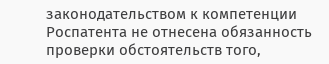законодательством к компетенции Роспатента не отнесена обязанность проверки обстоятельств того,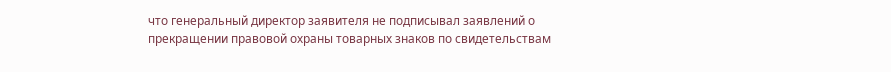что генеральный директор заявителя не подписывал заявлений о прекращении правовой охраны товарных знаков по свидетельствам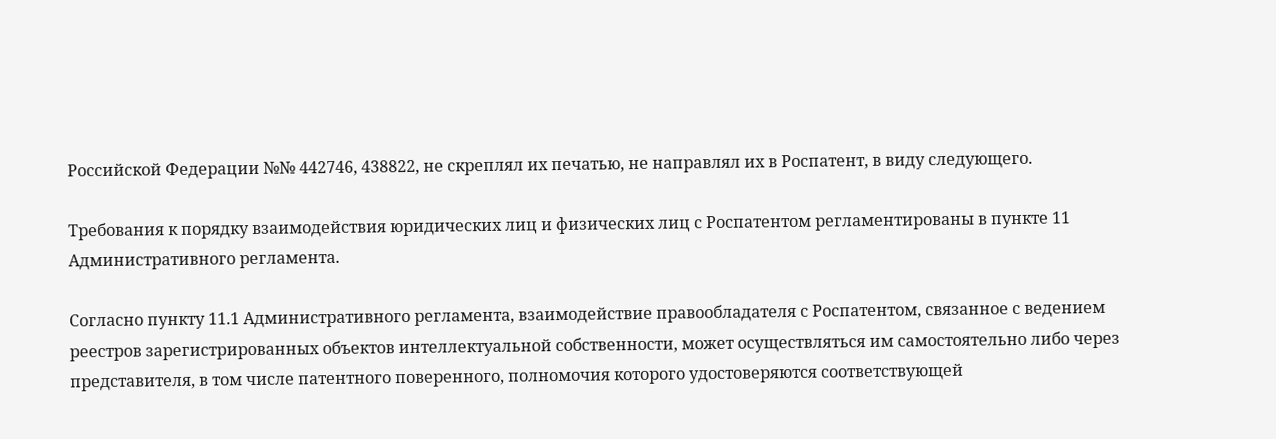Российской Федерации №№ 442746, 438822, не скреплял их печатью, не направлял их в Роспатент, в виду следующего.

Требования к порядку взаимодействия юридических лиц и физических лиц с Роспатентом регламентированы в пункте 11 Административного регламента.

Согласно пункту 11.1 Административного регламента, взаимодействие правообладателя с Роспатентом, связанное с ведением реестров зарегистрированных объектов интеллектуальной собственности, может осуществляться им самостоятельно либо через представителя, в том числе патентного поверенного, полномочия которого удостоверяются соответствующей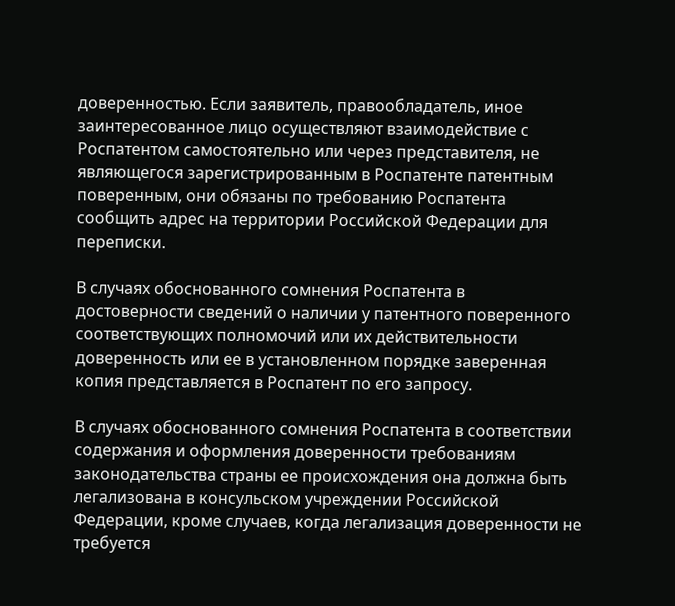доверенностью. Если заявитель, правообладатель, иное заинтересованное лицо осуществляют взаимодействие с Роспатентом самостоятельно или через представителя, не являющегося зарегистрированным в Роспатенте патентным поверенным, они обязаны по требованию Роспатента сообщить адрес на территории Российской Федерации для переписки.

В случаях обоснованного сомнения Роспатента в достоверности сведений о наличии у патентного поверенного соответствующих полномочий или их действительности доверенность или ее в установленном порядке заверенная копия представляется в Роспатент по его запросу.

В случаях обоснованного сомнения Роспатента в соответствии содержания и оформления доверенности требованиям законодательства страны ее происхождения она должна быть легализована в консульском учреждении Российской Федерации, кроме случаев, когда легализация доверенности не требуется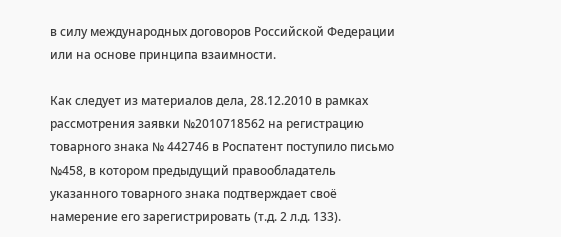в силу международных договоров Российской Федерации или на основе принципа взаимности.

Как следует из материалов дела, 28.12.2010 в рамках рассмотрения заявки №2010718562 на регистрацию товарного знака № 442746 в Роспатент поступило письмо №458, в котором предыдущий правообладатель указанного товарного знака подтверждает своё намерение его зарегистрировать (т.д. 2 л.д. 133).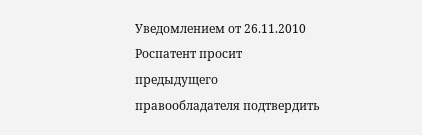Уведомлением от 26.11.2010 Роспатент просит предыдущего правообладателя подтвердить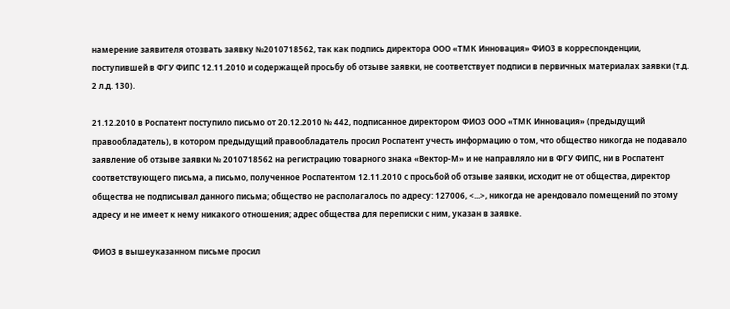намерение заявителя отозвать заявку №2010718562, так как подпись директора ООО «ТМК Инновация» ФИО3 в корреспонденции, поступившей в ФГУ ФИПС 12.11.2010 и содержащей просьбу об отзыве заявки, не соответствует подписи в первичных материалах заявки (т.д. 2 л.д. 130).

21.12.2010 в Роспатент поступило письмо от 20.12.2010 № 442, подписанное директором ФИО3 ООО «ТМК Инновация» (предыдущий правообладатель), в котором предыдущий правообладатель просил Роспатент учесть информацию о том, что общество никогда не подавало заявление об отзыве заявки № 2010718562 на регистрацию товарного знака «Вектор-М» и не направляло ни в ФГУ ФИПС, ни в Роспатент соответствующего письма, а письмо, полученное Роспатентом 12.11.2010 с просьбой об отзыве заявки, исходит не от общества, директор общества не подписывал данного письма; общество не располагалось по адресу: 127006, <...>, никогда не арендовало помещений по этому адресу и не имеет к нему никакого отношения; адрес общества для переписки с ним, указан в заявке.

ФИО3 в вышеуказанном письме просил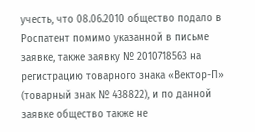учесть, что 08.06.2010 общество подало в Роспатент помимо указанной в письме заявке, также заявку № 2010718563 на регистрацию товарного знака «Вектор-П» (товарный знак № 438822), и по данной заявке общество также не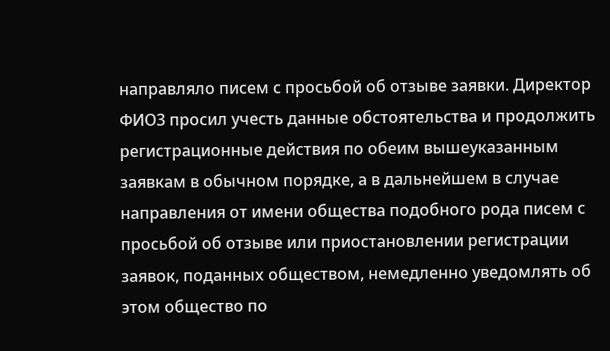направляло писем с просьбой об отзыве заявки. Директор ФИО3 просил учесть данные обстоятельства и продолжить регистрационные действия по обеим вышеуказанным заявкам в обычном порядке, а в дальнейшем в случае направления от имени общества подобного рода писем с просьбой об отзыве или приостановлении регистрации заявок, поданных обществом, немедленно уведомлять об этом общество по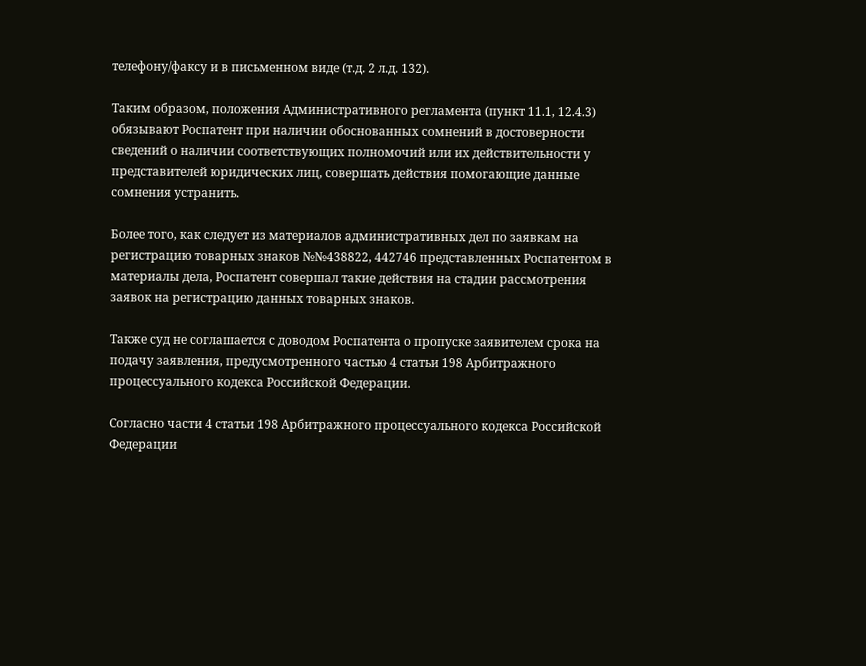телефону/факсу и в письменном виде (т.д. 2 л.д. 132).

Таким образом, положения Административного регламента (пункт 11.1, 12.4.3) обязывают Роспатент при наличии обоснованных сомнений в достоверности сведений о наличии соответствующих полномочий или их действительности у представителей юридических лиц, совершать действия помогающие данные сомнения устранить.

Более того, как следует из материалов административных дел по заявкам на регистрацию товарных знаков №№438822, 442746 представленных Роспатентом в материалы дела, Роспатент совершал такие действия на стадии рассмотрения заявок на регистрацию данных товарных знаков.

Также суд не соглашается с доводом Роспатента о пропуске заявителем срока на подачу заявления, предусмотренного частью 4 статьи 198 Арбитражного процессуального кодекса Российской Федерации.

Согласно части 4 статьи 198 Арбитражного процессуального кодекса Российской Федерации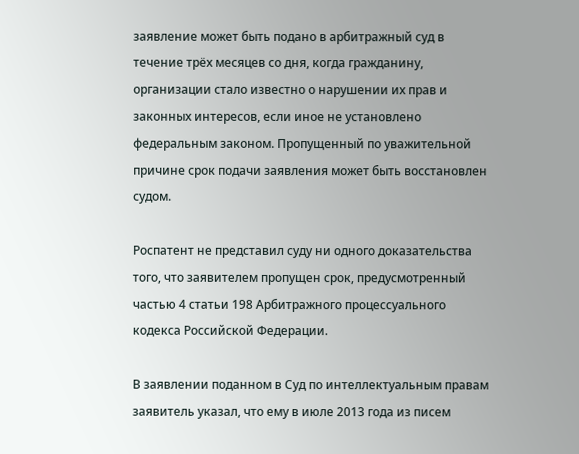заявление может быть подано в арбитражный суд в течение трёх месяцев со дня, когда гражданину, организации стало известно о нарушении их прав и законных интересов, если иное не установлено федеральным законом. Пропущенный по уважительной причине срок подачи заявления может быть восстановлен судом.

Роспатент не представил суду ни одного доказательства того, что заявителем пропущен срок, предусмотренный частью 4 статьи 198 Арбитражного процессуального кодекса Российской Федерации.

В заявлении поданном в Суд по интеллектуальным правам заявитель указал, что ему в июле 2013 года из писем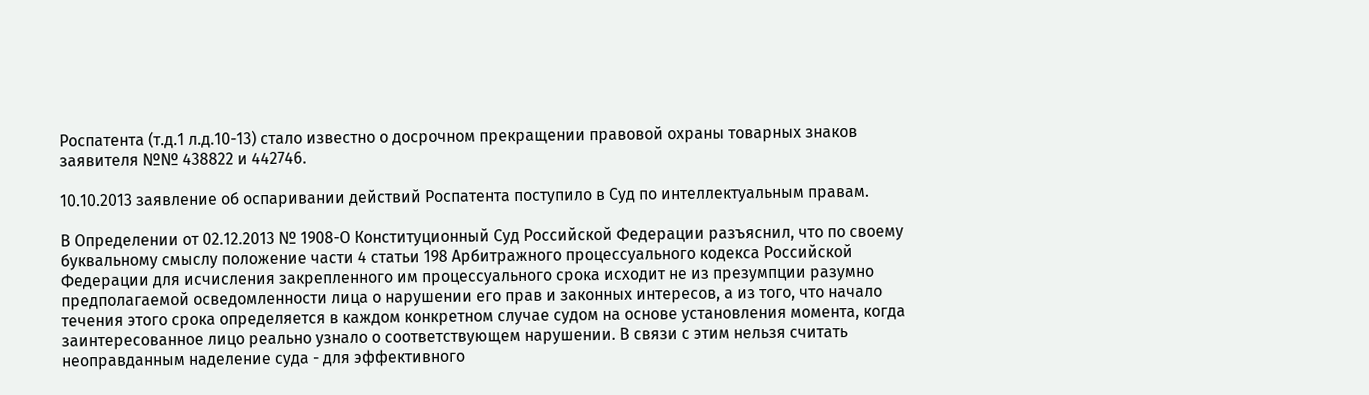Роспатента (т.д.1 л.д.10-13) стало известно о досрочном прекращении правовой охраны товарных знаков заявителя №№ 438822 и 442746.

10.10.2013 заявление об оспаривании действий Роспатента поступило в Суд по интеллектуальным правам.

В Определении от 02.12.2013 № 1908-О Конституционный Суд Российской Федерации разъяснил, что по своему буквальному смыслу положение части 4 статьи 198 Арбитражного процессуального кодекса Российской Федерации для исчисления закрепленного им процессуального срока исходит не из презумпции разумно предполагаемой осведомленности лица о нарушении его прав и законных интересов, а из того, что начало течения этого срока определяется в каждом конкретном случае судом на основе установления момента, когда заинтересованное лицо реально узнало о соответствующем нарушении. В связи с этим нельзя считать неоправданным наделение суда - для эффективного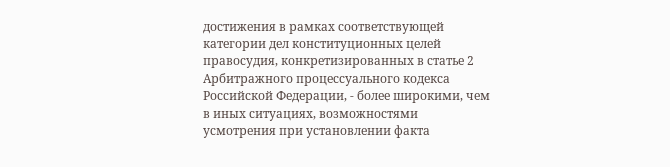достижения в рамках соответствующей категории дел конституционных целей правосудия, конкретизированных в статье 2 Арбитражного процессуального кодекса Российской Федерации, - более широкими, чем в иных ситуациях, возможностями усмотрения при установлении факта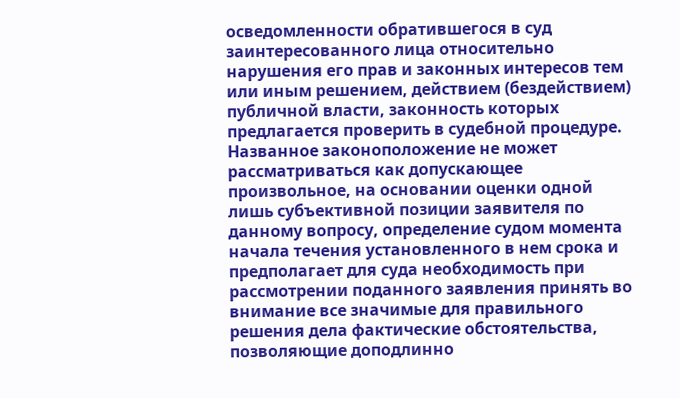осведомленности обратившегося в суд заинтересованного лица относительно нарушения его прав и законных интересов тем или иным решением, действием (бездействием) публичной власти, законность которых предлагается проверить в судебной процедуре. Названное законоположение не может рассматриваться как допускающее произвольное, на основании оценки одной лишь субъективной позиции заявителя по данному вопросу, определение судом момента начала течения установленного в нем срока и предполагает для суда необходимость при рассмотрении поданного заявления принять во внимание все значимые для правильного решения дела фактические обстоятельства, позволяющие доподлинно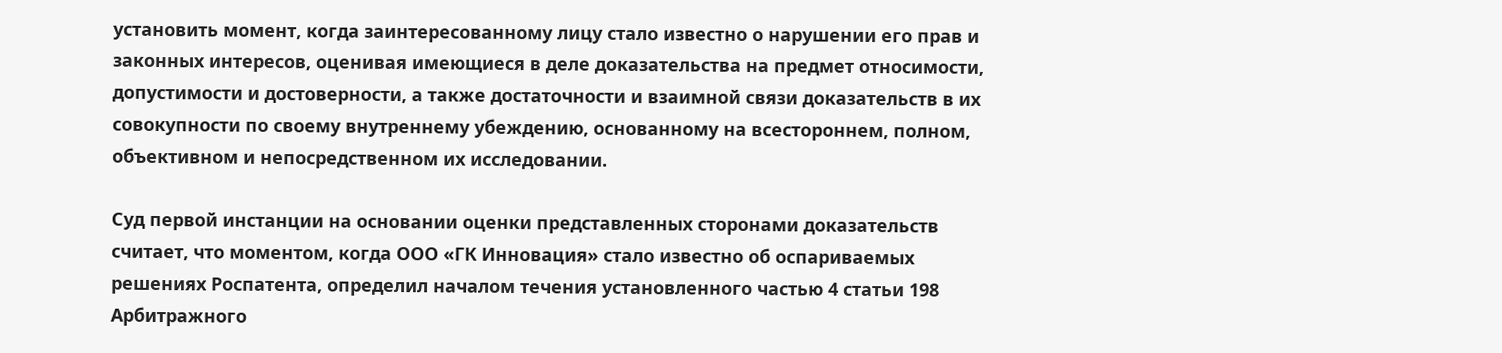установить момент, когда заинтересованному лицу стало известно о нарушении его прав и законных интересов, оценивая имеющиеся в деле доказательства на предмет относимости, допустимости и достоверности, а также достаточности и взаимной связи доказательств в их совокупности по своему внутреннему убеждению, основанному на всестороннем, полном, объективном и непосредственном их исследовании.

Суд первой инстанции на основании оценки представленных сторонами доказательств считает, что моментом, когда ООО «ГК Инновация» стало известно об оспариваемых решениях Роспатента, определил началом течения установленного частью 4 статьи 198 Арбитражного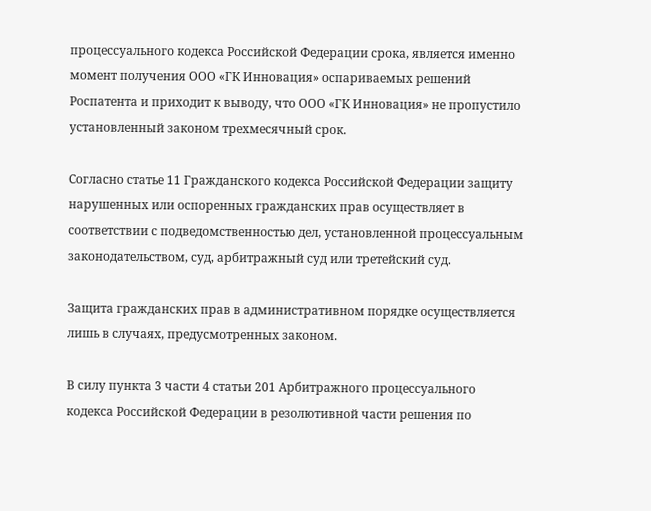процессуального кодекса Российской Федерации срока, является именно момент получения ООО «ГК Инновация» оспариваемых решений Роспатента и приходит к выводу, что ООО «ГК Инновация» не пропустило установленный законом трехмесячный срок.

Согласно статье 11 Гражданского кодекса Российской Федерации защиту нарушенных или оспоренных гражданских прав осуществляет в соответствии с подведомственностью дел, установленной процессуальным законодательством, суд, арбитражный суд или третейский суд.

Защита гражданских прав в административном порядке осуществляется лишь в случаях, предусмотренных законом.

В силу пункта 3 части 4 статьи 201 Арбитражного процессуального кодекса Российской Федерации в резолютивной части решения по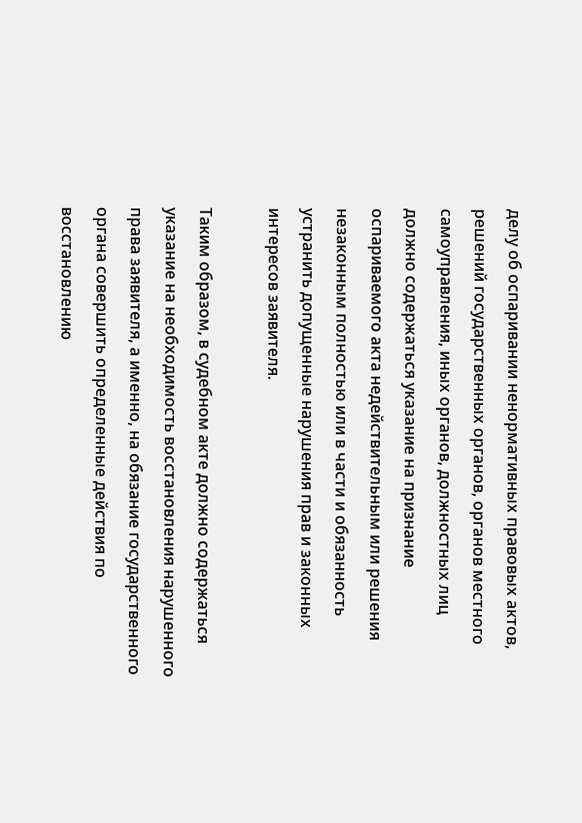делу об оспаривании ненормативных правовых актов, решений государственных органов, органов местного самоуправления, иных органов, должностных лиц должно содержаться указание на признание оспариваемого акта недействительным или решения незаконным полностью или в части и обязанность устранить допущенные нарушения прав и законных интересов заявителя.

Таким образом, в судебном акте должно содержаться указание на необходимость восстановления нарушенного права заявителя, а именно, на обязание государственного органа совершить определенные действия по восстановлению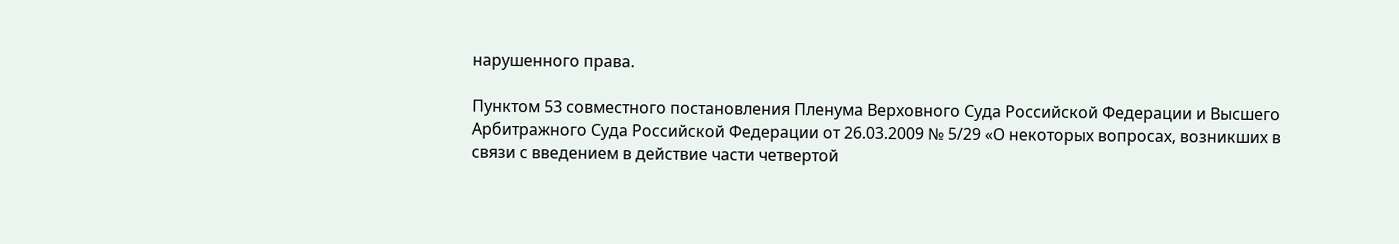нарушенного права.

Пунктом 53 совместного постановления Пленума Верховного Суда Российской Федерации и Высшего Арбитражного Суда Российской Федерации от 26.03.2009 № 5/29 «О некоторых вопросах, возникших в связи с введением в действие части четвертой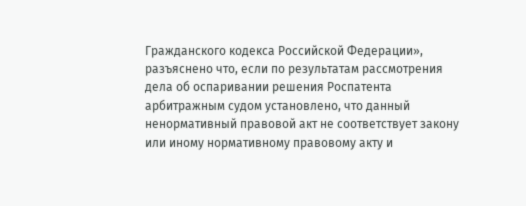Гражданского кодекса Российской Федерации», разъяснено что, если по результатам рассмотрения дела об оспаривании решения Роспатента арбитражным судом установлено, что данный ненормативный правовой акт не соответствует закону или иному нормативному правовому акту и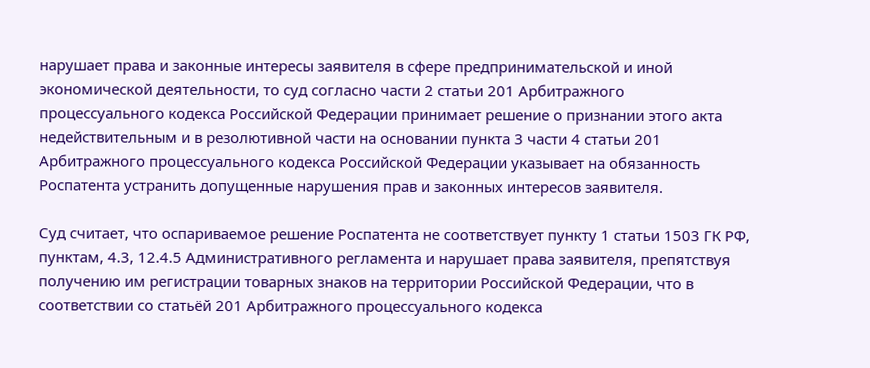нарушает права и законные интересы заявителя в сфере предпринимательской и иной экономической деятельности, то суд согласно части 2 статьи 201 Арбитражного процессуального кодекса Российской Федерации принимает решение о признании этого акта недействительным и в резолютивной части на основании пункта 3 части 4 статьи 201 Арбитражного процессуального кодекса Российской Федерации указывает на обязанность Роспатента устранить допущенные нарушения прав и законных интересов заявителя.

Суд считает, что оспариваемое решение Роспатента не соответствует пункту 1 статьи 1503 ГК РФ, пунктам, 4.3, 12.4.5 Административного регламента и нарушает права заявителя, препятствуя получению им регистрации товарных знаков на территории Российской Федерации, что в соответствии со статьёй 201 Арбитражного процессуального кодекса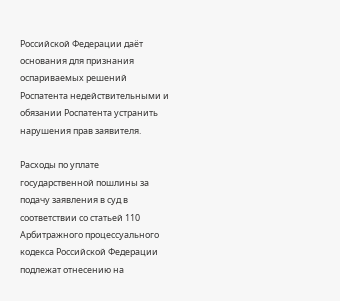Российской Федерации даёт основания для признания оспариваемых решений Роспатента недействительными и обязании Роспатента устранить нарушения прав заявителя.

Расходы по уплате государственной пошлины за подачу заявления в суд в соответствии со статьей 110 Арбитражного процессуального кодекса Российской Федерации подлежат отнесению на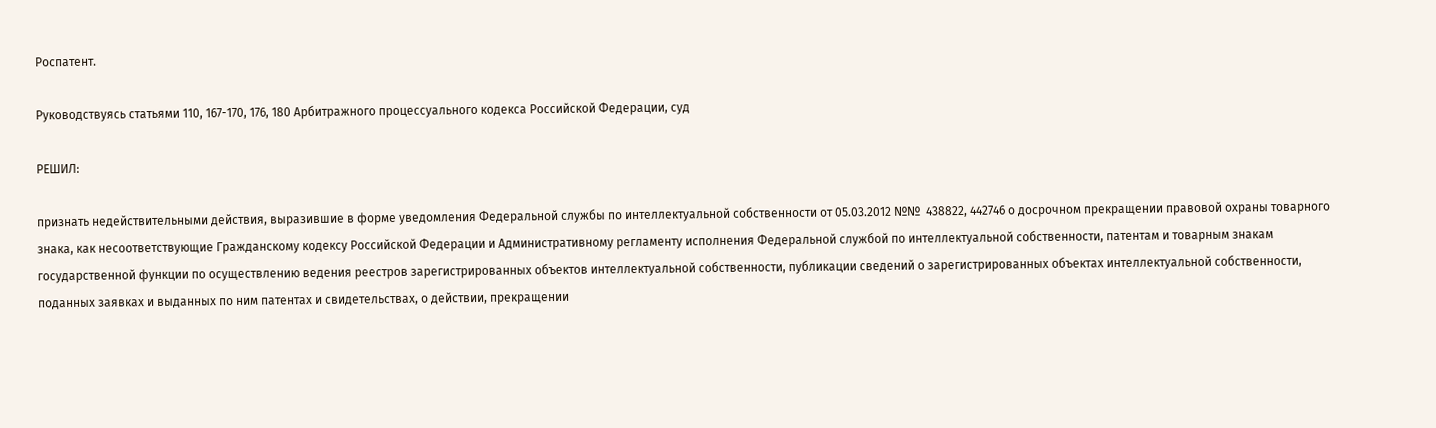Роспатент.

Руководствуясь статьями 110, 167-170, 176, 180 Арбитражного процессуального кодекса Российской Федерации, суд

РЕШИЛ:

признать недействительными действия, выразившие в форме уведомления Федеральной службы по интеллектуальной собственности от 05.03.2012 №№  438822, 442746 о досрочном прекращении правовой охраны товарного знака, как несоответствующие Гражданскому кодексу Российской Федерации и Административному регламенту исполнения Федеральной службой по интеллектуальной собственности, патентам и товарным знакам государственной функции по осуществлению ведения реестров зарегистрированных объектов интеллектуальной собственности, публикации сведений о зарегистрированных объектах интеллектуальной собственности, поданных заявках и выданных по ним патентах и свидетельствах, о действии, прекращении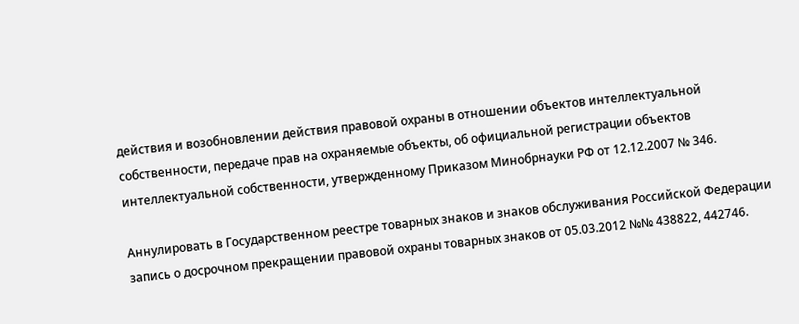действия и возобновлении действия правовой охраны в отношении объектов интеллектуальной собственности, передаче прав на охраняемые объекты, об официальной регистрации объектов интеллектуальной собственности, утвержденному Приказом Минобрнауки РФ от 12.12.2007 № 346.

Аннулировать в Государственном реестре товарных знаков и знаков обслуживания Российской Федерации запись о досрочном прекращении правовой охраны товарных знаков от 05.03.2012 №№ 438822, 442746.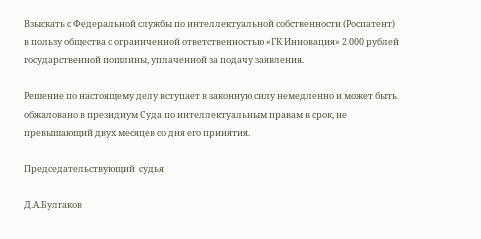Взыскать с Федеральной службы по интеллектуальной собственности (Роспатент) в пользу общества с ограниченной ответственностью «ГК Инновация» 2 000 рублей государственной пошлины, уплаченной за подачу заявления.

Решение по настоящему делу вступает в законную силу немедленно и может быть обжаловано в президиум Суда по интеллектуальным правам в срок, не превышающий двух месяцев со дня его принятия.

Председательствующий  судья

Д.А.Булгаков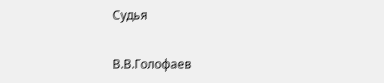Судья

В.В.Голофаев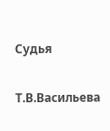Судья

Т.В.Васильева